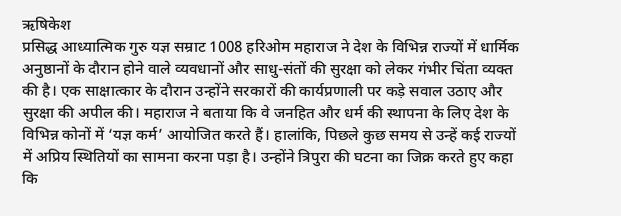ऋषिकेश
प्रसिद्ध आध्यात्मिक गुरु यज्ञ सम्राट 1008 हरिओम महाराज ने देश के विभिन्न राज्यों में धार्मिक अनुष्ठानों के दौरान होने वाले व्यवधानों और साधु-संतों की सुरक्षा को लेकर गंभीर चिंता व्यक्त की है। एक साक्षात्कार के दौरान उन्होंने सरकारों की कार्यप्रणाली पर कड़े सवाल उठाए और सुरक्षा की अपील की। महाराज ने बताया कि वे जनहित और धर्म की स्थापना के लिए देश के विभिन्न कोनों में ‘यज्ञ कर्म’ आयोजित करते हैं। हालांकि, पिछले कुछ समय से उन्हें कई राज्यों में अप्रिय स्थितियों का सामना करना पड़ा है। उन्होंने त्रिपुरा की घटना का जिक्र करते हुए कहा कि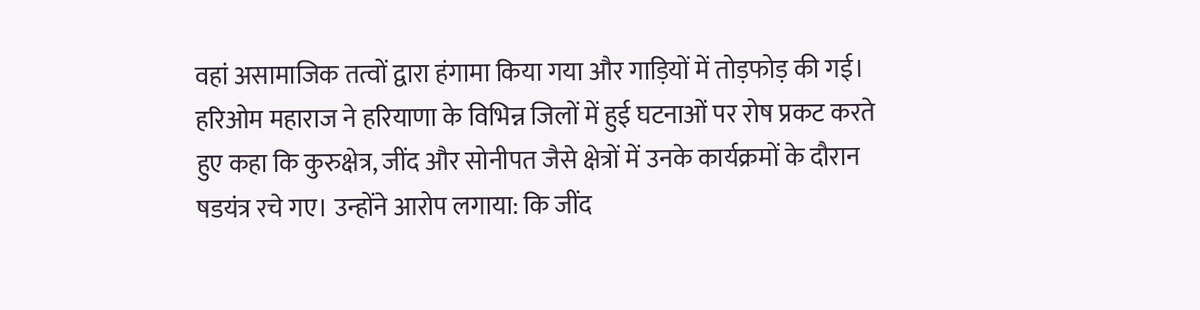वहां असामाजिक तत्वों द्वारा हंगामा किया गया और गाड़ियों में तोड़फोड़ की गई। हरिओम महाराज ने हरियाणा के विभिन्न जिलों में हुई घटनाओं पर रोष प्रकट करते हुए कहा कि कुरुक्षेत्र, जींद और सोनीपत जैसे क्षेत्रों में उनके कार्यक्रमों के दौरान षडयंत्र रचे गए। उन्होंने आरोप लगाया: कि जींद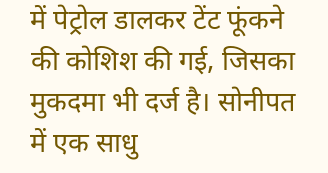में पेट्रोल डालकर टेंट फूंकने की कोशिश की गई, जिसका मुकदमा भी दर्ज है। सोनीपत में एक साधु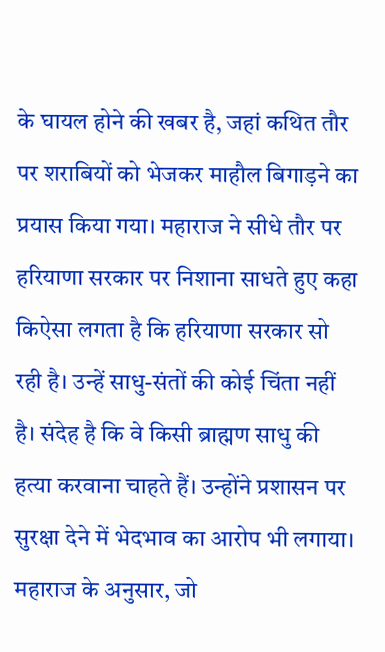के घायल होने की खबर है, जहां कथित तौर पर शराबियों को भेजकर माहौल बिगाड़ने का प्रयास किया गया। महाराज ने सीधे तौर पर हरियाणा सरकार पर निशाना साधते हुए कहा किऐसा लगता है कि हरियाणा सरकार सो रही है। उन्हें साधु-संतों की कोई चिंता नहीं है। संदेह है कि वे किसी ब्राह्मण साधु की हत्या करवाना चाहते हैं। उन्होंने प्रशासन पर सुरक्षा देने में भेदभाव का आरोप भी लगाया। महाराज के अनुसार, जो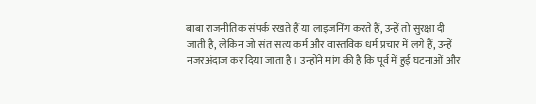बाबा राजनीतिक संपर्क रखते हैं या लाइजनिंग करते हैं, उन्हें तो सुरक्षा दी जाती है, लेकिन जो संत सत्य कर्म और वास्तविक धर्म प्रचार में लगे हैं, उन्हें नजरअंदाज कर दिया जाता है। उन्होंने मांग की है कि पूर्व में हुई घटनाओं और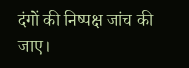दंगों की निष्पक्ष जांच की जाए।